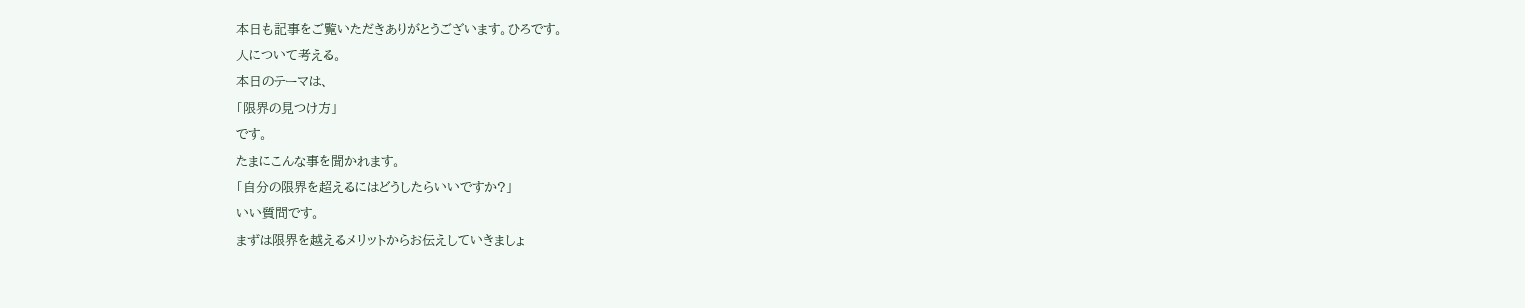本日も記事をご覧いただきありがとうございます。ひろです。
人について考える。
本日のテーマは、
「限界の見つけ方」
です。
たまにこんな事を聞かれます。
「自分の限界を超えるにはどうしたらいいですか?」
いい質問です。
まずは限界を越えるメリットからお伝えしていきましょ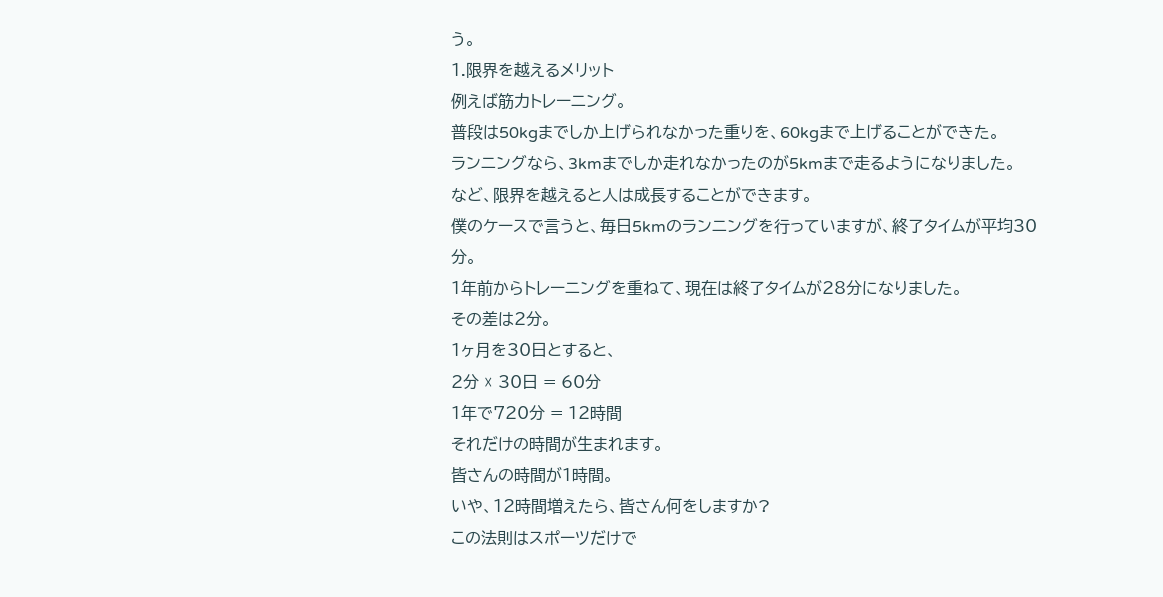う。
1.限界を越えるメリット
例えば筋力トレーニング。
普段は50kgまでしか上げられなかった重りを、60kgまで上げることができた。
ランニングなら、3kmまでしか走れなかったのが5kmまで走るようになりました。
など、限界を越えると人は成長することができます。
僕のケースで言うと、毎日5kmのランニングを行っていますが、終了タイムが平均30分。
1年前からトレーニングを重ねて、現在は終了タイムが28分になりました。
その差は2分。
1ヶ月を30日とすると、
2分 ☓ 30日 = 60分
1年で720分 = 12時間
それだけの時間が生まれます。
皆さんの時間が1時間。
いや、12時間増えたら、皆さん何をしますか?
この法則はスポーツだけで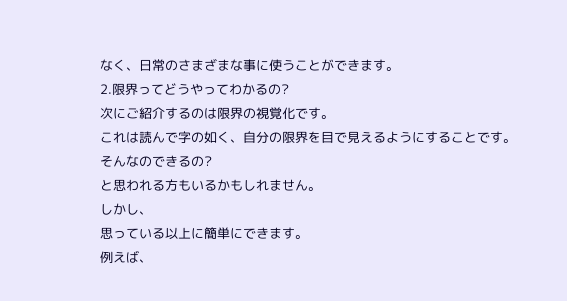なく、日常のさまざまな事に使うことができます。
2.限界ってどうやってわかるの?
次にご紹介するのは限界の視覚化です。
これは読んで字の如く、自分の限界を目で見えるようにすることです。
そんなのできるの?
と思われる方もいるかもしれません。
しかし、
思っている以上に簡単にできます。
例えば、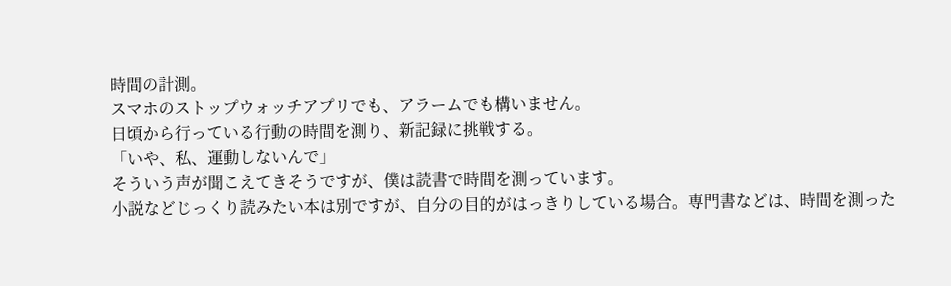時間の計測。
スマホのストップウォッチアプリでも、アラームでも構いません。
日頃から行っている行動の時間を測り、新記録に挑戦する。
「いや、私、運動しないんで」
そういう声が聞こえてきそうですが、僕は読書で時間を測っています。
小説などじっくり読みたい本は別ですが、自分の目的がはっきりしている場合。専門書などは、時間を測った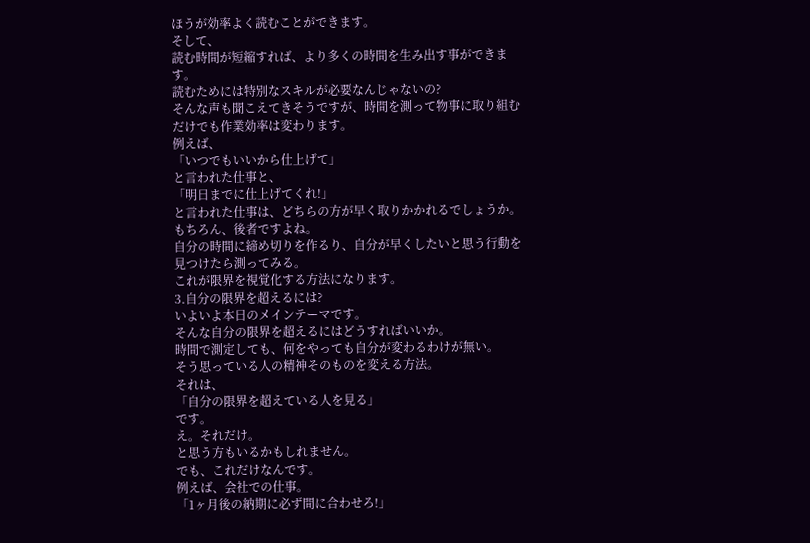ほうが効率よく読むことができます。
そして、
読む時間が短縮すれば、より多くの時間を生み出す事ができます。
読むためには特別なスキルが必要なんじゃないの?
そんな声も聞こえてきそうですが、時間を測って物事に取り組むだけでも作業効率は変わります。
例えば、
「いつでもいいから仕上げて」
と言われた仕事と、
「明日までに仕上げてくれ!」
と言われた仕事は、どちらの方が早く取りかかれるでしょうか。
もちろん、後者ですよね。
自分の時間に締め切りを作るり、自分が早くしたいと思う行動を見つけたら測ってみる。
これが限界を視覚化する方法になります。
3.自分の限界を超えるには?
いよいよ本日のメインテーマです。
そんな自分の限界を超えるにはどうすればいいか。
時間で測定しても、何をやっても自分が変わるわけが無い。
そう思っている人の精神そのものを変える方法。
それは、
「自分の限界を超えている人を見る」
です。
え。それだけ。
と思う方もいるかもしれません。
でも、これだけなんです。
例えば、会社での仕事。
「1ヶ月後の納期に必ず間に合わせろ!」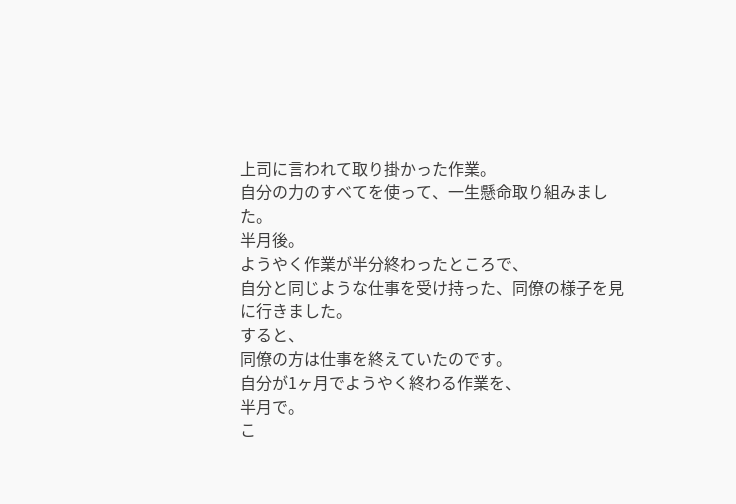上司に言われて取り掛かった作業。
自分の力のすべてを使って、一生懸命取り組みました。
半月後。
ようやく作業が半分終わったところで、
自分と同じような仕事を受け持った、同僚の様子を見に行きました。
すると、
同僚の方は仕事を終えていたのです。
自分が1ヶ月でようやく終わる作業を、
半月で。
こ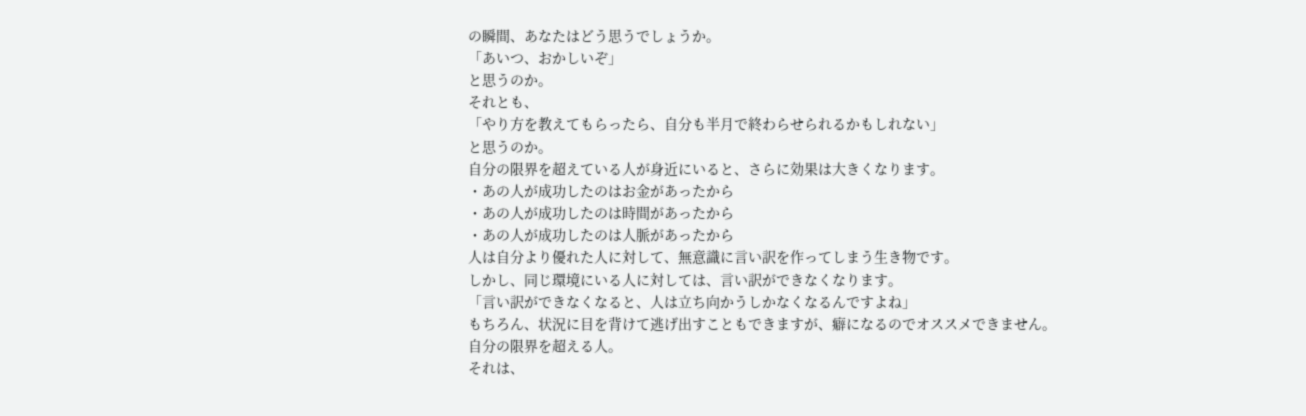の瞬間、あなたはどう思うでしょうか。
「あいつ、おかしいぞ」
と思うのか。
それとも、
「やり方を教えてもらったら、自分も半月で終わらせられるかもしれない」
と思うのか。
自分の限界を超えている人が身近にいると、さらに効果は大きくなります。
・あの人が成功したのはお金があったから
・あの人が成功したのは時間があったから
・あの人が成功したのは人脈があったから
人は自分より優れた人に対して、無意識に言い訳を作ってしまう生き物です。
しかし、同じ環境にいる人に対しては、言い訳ができなくなります。
「言い訳ができなくなると、人は立ち向かうしかなくなるんですよね」
もちろん、状況に目を背けて逃げ出すこともできますが、癖になるのでオススメできません。
自分の限界を超える人。
それは、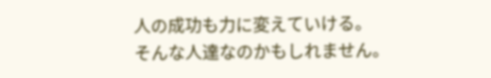人の成功も力に変えていける。
そんな人達なのかもしれません。